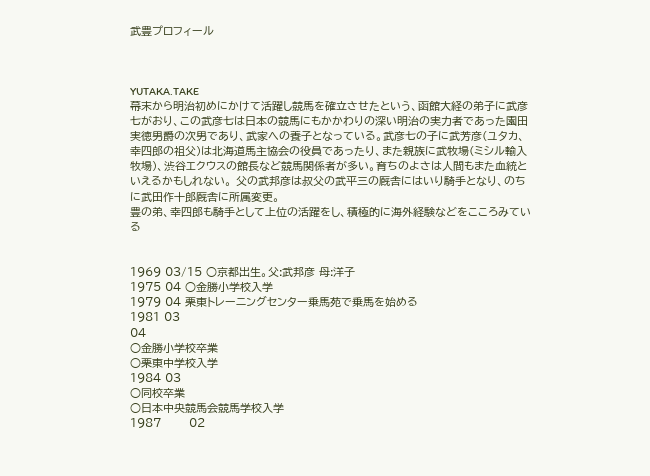武豊プロフィール



YUTAKA.TAKE
幕末から明治初めにかけて活躍し競馬を確立させたという、函館大経の弟子に武彦七がおり、この武彦七は日本の競馬にもかかわりの深い明治の実力者であった園田実徳男爵の次男であり、武家への養子となっている。武彦七の子に武芳彦(ユタカ、幸四郎の祖父)は北海道馬主協会の役員であったり、また親族に武牧場(ミシル輸入牧場)、渋谷エクウスの館長など競馬関係者が多い。育ちのよさは人間もまた血統といえるかもしれない。 父の武邦彦は叔父の武平三の厩舎にはいり騎手となり、のちに武田作十郎厩舎に所属変更。
豊の弟、幸四郎も騎手として上位の活躍をし、積極的に海外経験などをこころみている


1969 03/15 ○京都出生。父:武邦彦 母:洋子
1975 04 ○金勝小学校入学
1979 04 栗東トレーニングセンター乗馬苑で乗馬を始める
1981 03
04
○金勝小学校卒業
○栗東中学校入学
1984 03
○同校卒業
○日本中央競馬会競馬学校入学
1987       02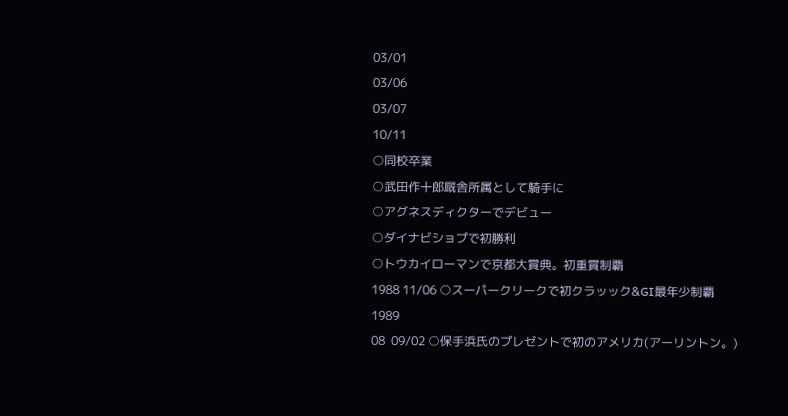03/01
03/06
03/07
10/11
○同校卒業
○武田作十郎厩舎所属として騎手に
○アグネスディクターでデビュー
○ダイナビショプで初勝利
○トウカイローマンで京都大賞典。初重賞制覇
1988 11/06 ○スーパークリークで初クラッック&GI最年少制覇
1989
08  09/02 ○保手浜氏のプレゼントで初のアメリカ(アーリントン。)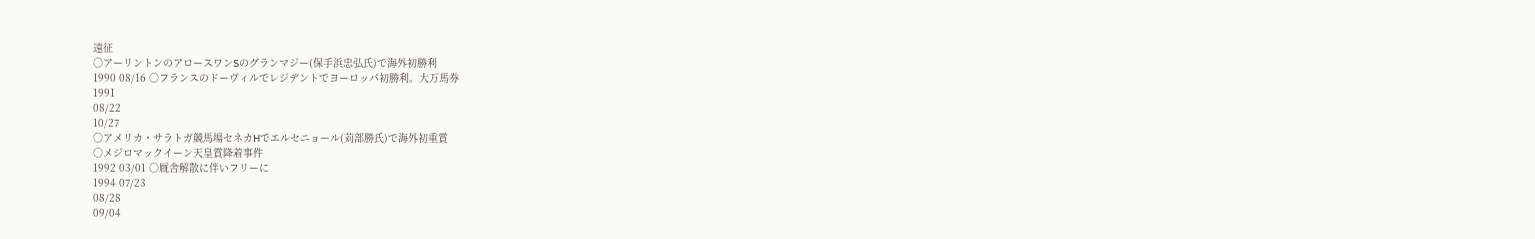遠征
○アーリントンのアロースワンSのグランマジー(保手浜忠弘氏)で海外初勝利
1990 08/16 ○フランスのドーヴィルでレジデントでヨーロッパ初勝利。大万馬券
1991
08/22
10/27
○アメリカ・サラトガ競馬場セネカHでエルセニョール(苅部勝氏)で海外初重賞
○メジロマックイーン天皇賞降着事件
1992 03/01 ○厩舎解散に伴いフリーに
1994 07/23
08/28
09/04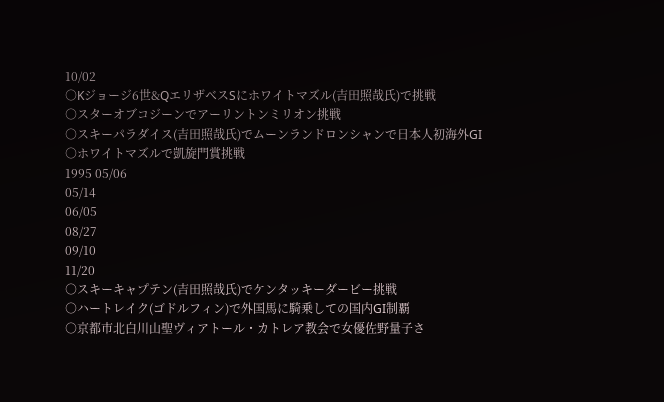10/02
○Kジョージ6世&QエリザベスSにホワイトマズル(吉田照哉氏)で挑戦
○スターオブコジーンでアーリントンミリオン挑戦
○スキーパラダイス(吉田照哉氏)でムーンランドロンシャンで日本人初海外GI
○ホワイトマズルで凱旋門賞挑戦
1995 05/06
05/14
06/05
08/27
09/10
11/20
○スキーキャプテン(吉田照哉氏)でケンタッキーダービー挑戦
○ハートレイク(ゴドルフィン)で外国馬に騎乗しての国内GI制覇
○京都市北白川山聖ヴィアトール・カトレア教会で女優佐野量子さ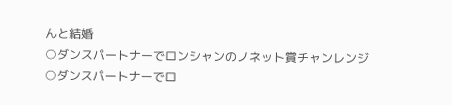んと結婚
○ダンスパートナーでロンシャンのノネット賞チャンレンジ
○ダンスパートナーでロ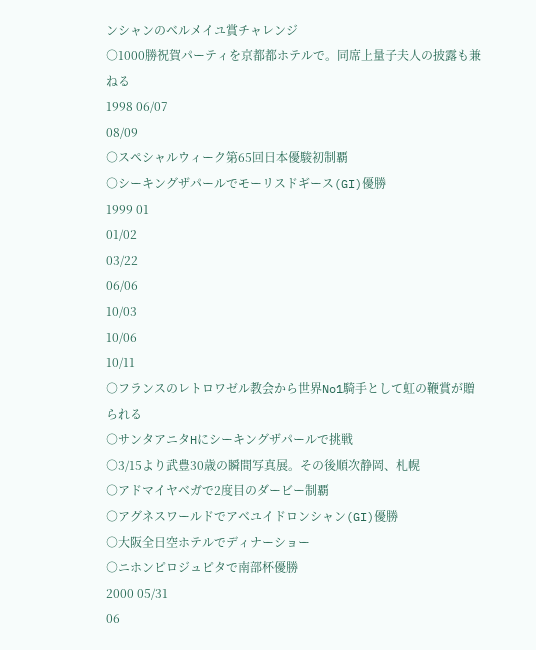ンシャンのベルメイユ賞チャレンジ
○1000勝祝賀パーティを京都都ホテルで。同席上量子夫人の披露も兼ねる
1998 06/07
08/09
○スペシャルウィーク第65回日本優駿初制覇
○シーキングザパールでモーリスドギース(GI)優勝
1999 01
01/02
03/22
06/06
10/03
10/06
10/11
○フランスのレトロワゼル教会から世界No1騎手として虹の鞭賞が贈られる
○サンタアニタHにシーキングザパールで挑戦
○3/15より武豊30歳の瞬間写真展。その後順次静岡、札幌
○アドマイヤベガで2度目のダービー制覇
○アグネスワールドでアベユイドロンシャン(GI)優勝
○大阪全日空ホテルでディナーショー
○ニホンピロジュピタで南部杯優勝
2000 05/31
06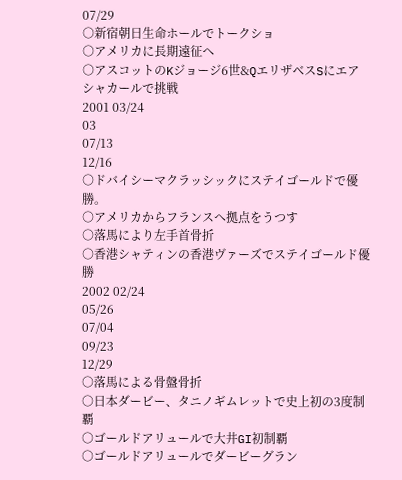07/29
○新宿朝日生命ホールでトークショ
○アメリカに長期遠征へ
○アスコットのKジョージ6世&QエリザベスSにエアシャカールで挑戦
2001 03/24
03
07/13
12/16
○ドバイシーマクラッシックにステイゴールドで優勝。
○アメリカからフランスへ拠点をうつす
○落馬により左手首骨折
○香港シャティンの香港ヴァーズでステイゴールド優勝
2002 02/24
05/26
07/04
09/23
12/29
○落馬による骨盤骨折
○日本ダービー、タニノギムレットで史上初の3度制覇
○ゴールドアリュールで大井GI初制覇
○ゴールドアリュールでダービーグラン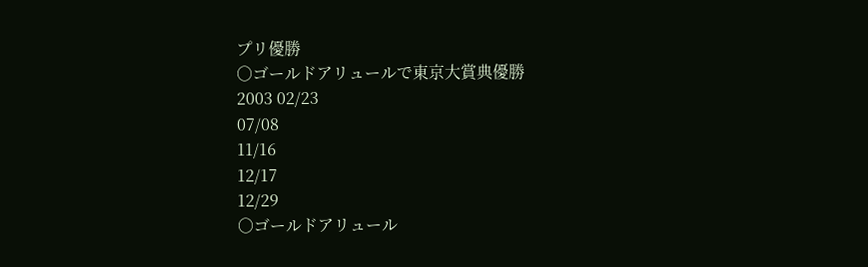プリ優勝
○ゴールドアリュールで東京大賞典優勝
2003 02/23
07/08
11/16
12/17
12/29
○ゴールドアリュール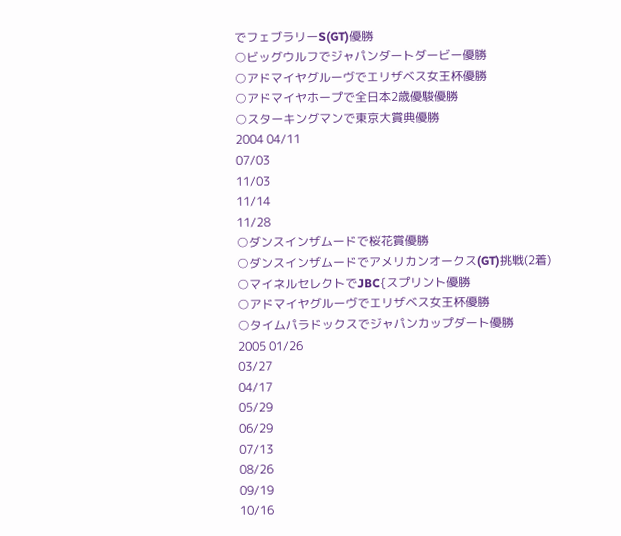でフェブラリーS(GT)優勝
○ビッグウルフでジャパンダートダービー優勝
○アドマイヤグルーヴでエリザベス女王杯優勝
○アドマイヤホープで全日本2歳優駿優勝
○スターキングマンで東京大賞典優勝
2004 04/11
07/03
11/03
11/14
11/28
○ダンスインザムードで桜花賞優勝
○ダンスインザムードでアメリカンオークス(GT)挑戦(2着)
○マイネルセレクトでJBC{スプリント優勝
○アドマイヤグルーヴでエリザベス女王杯優勝
○タイムパラドックスでジャパンカップダート優勝
2005 01/26
03/27
04/17
05/29
06/29
07/13
08/26
09/19
10/16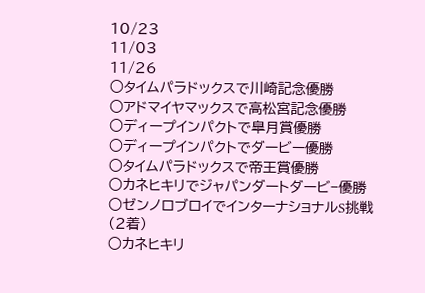10/23
11/03
11/26
○タイムパラドックスで川崎記念優勝
○アドマイヤマックスで高松宮記念優勝
○ディープインパクトで皐月賞優勝
○ディープインパクトでダービー優勝
○タイムパラドックスで帝王賞優勝
○カネヒキリでジャパンダートダービ−優勝
○ゼンノロブロイでインターナショナルS挑戦(2着)
○カネヒキリ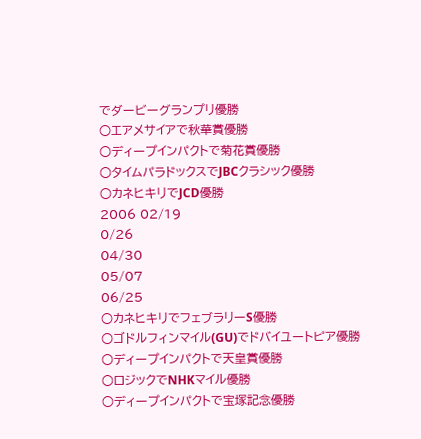でダービーグランプリ優勝
○エアメサイアで秋華賞優勝
○ディープインパクトで菊花賞優勝
○タイムパラドックスでJBCクラシック優勝
○カネヒキリでJCD優勝
2006 02/19
0/26
04/30
05/07
06/25
○カネヒキリでフェブラリーS優勝
○ゴドルフィンマイル(GU)でドバイユートピア優勝
○ディープインパクトで天皇賞優勝
○ロジックでNHKマイル優勝
○ディープインパクトで宝塚記念優勝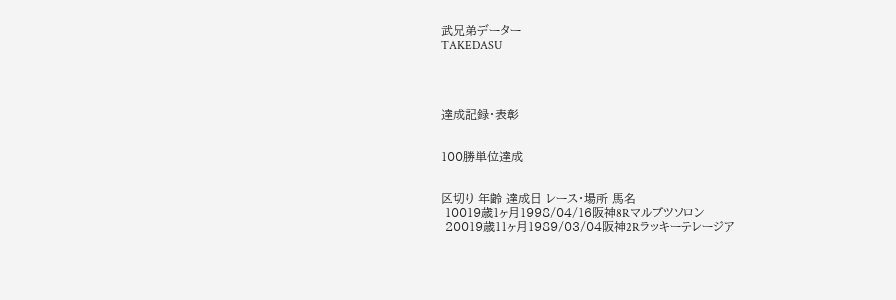武兄弟データー
TAKEDASU




達成記録・表彰


100勝単位達成


区切り 年齢 達成日 レース・場所 馬名
 10019歳1ヶ月1998/04/16阪神8Rマルブツソロン
 20019歳11ヶ月1989/03/04阪神2Rラッキーテレージア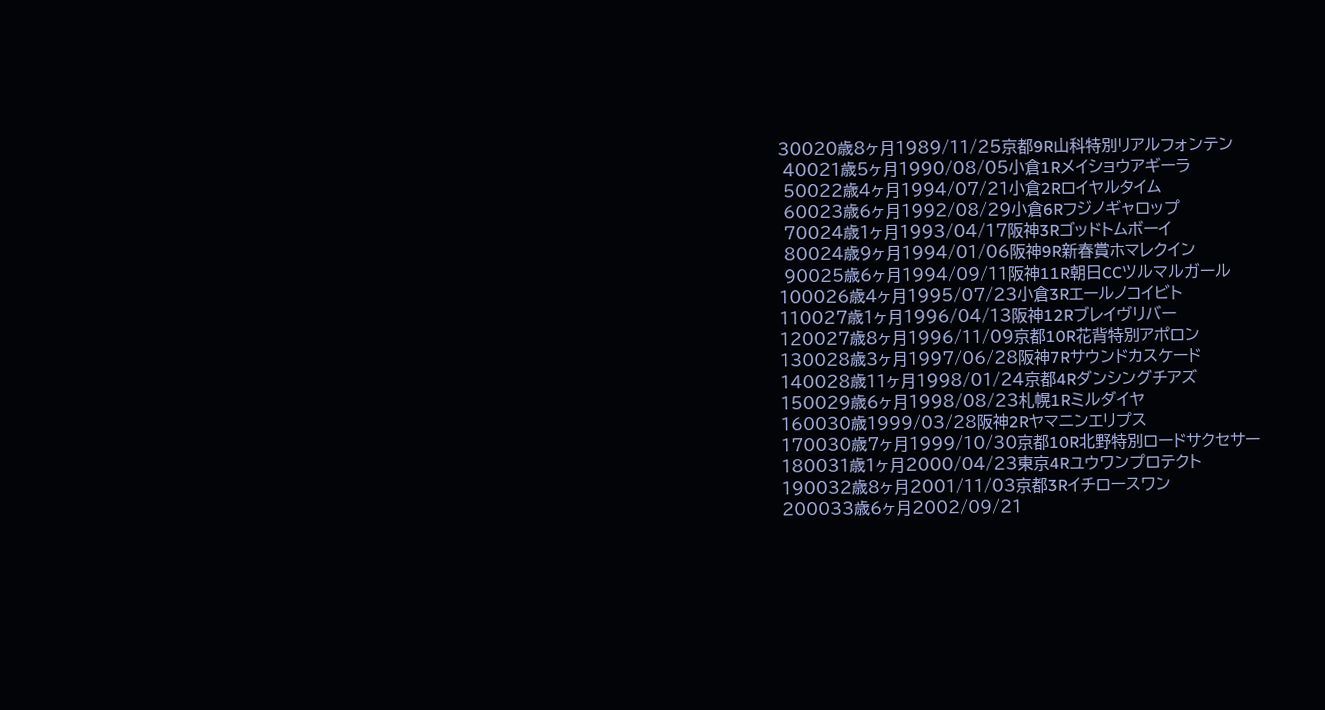30020歳8ヶ月1989/11/25京都9R山科特別リアルフォンテン
 40021歳5ヶ月1990/08/05小倉1Rメイショウアギーラ
 50022歳4ヶ月1994/07/21小倉2Rロイヤルタイム
 60023歳6ヶ月1992/08/29小倉6Rフジノギャロップ
 70024歳1ヶ月1993/04/17阪神3Rゴッドトムボーイ
 80024歳9ヶ月1994/01/06阪神9R新春賞ホマレクイン
 90025歳6ヶ月1994/09/11阪神11R朝日CCツルマルガール
100026歳4ヶ月1995/07/23小倉3Rエールノコイビト
110027歳1ヶ月1996/04/13阪神12Rブレイヴリバー
120027歳8ヶ月1996/11/09京都10R花背特別アポロン
130028歳3ヶ月1997/06/28阪神7Rサウンドカスケード
140028歳11ヶ月1998/01/24京都4Rダンシングチアズ
150029歳6ヶ月1998/08/23札幌1Rミルダイヤ
160030歳1999/03/28阪神2Rヤマニンエリプス
170030歳7ヶ月1999/10/30京都10R北野特別ロードサクセサー
180031歳1ヶ月2000/04/23東京4Rユウワンプロテクト
190032歳8ヶ月2001/11/03京都3Rイチロースワン
200033歳6ヶ月2002/09/21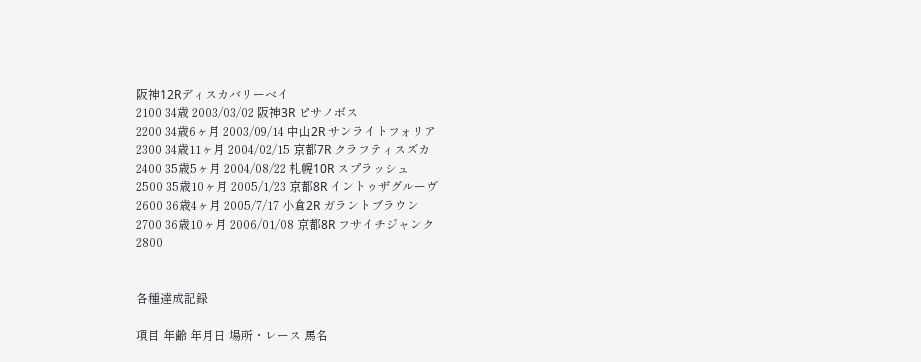阪神12Rディスカバリーベイ
2100 34歳 2003/03/02 阪神3R ピサノボス
2200 34歳6ヶ月 2003/09/14 中山2R サンライトフォリア
2300 34歳11ヶ月 2004/02/15 京都7R クラフティスズカ
2400 35歳5ヶ月 2004/08/22 札幌10R スプラッシュ
2500 35歳10ヶ月 2005/1/23 京都8R イントゥザグルーヴ
2600 36歳4ヶ月 2005/7/17 小倉2R ガラントブラウン
2700 36歳10ヶ月 2006/01/08 京都8R フサイチジャンク
2800


各種達成記録

項目 年齢 年月日 場所・レース 馬名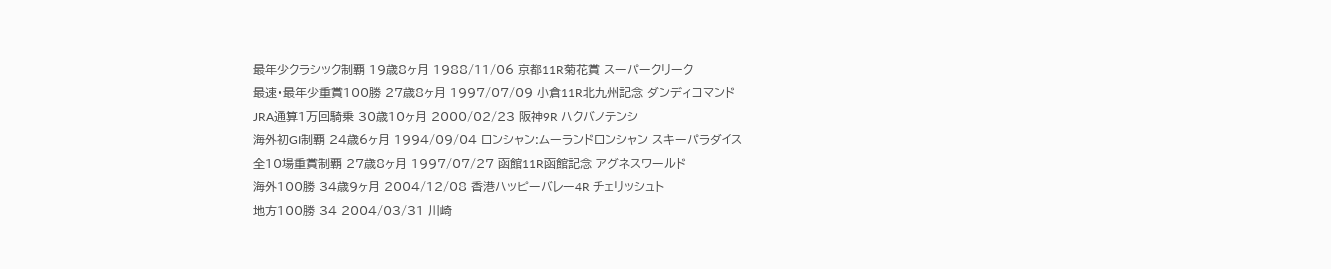最年少クラシック制覇 19歳8ヶ月 1988/11/06 京都11R菊花賞 スーパークリーク
最速・最年少重賞100勝 27歳8ヶ月 1997/07/09 小倉11R北九州記念 ダンディコマンド
JRA通算1万回騎乗 30歳10ヶ月 2000/02/23 阪神9R ハクバノテンシ
海外初GI制覇 24歳6ヶ月 1994/09/04 ロンシャン:ムーランドロンシャン スキーパラダイス
全10場重賞制覇 27歳8ヶ月 1997/07/27 函館11R函館記念 アグネスワールド
海外100勝 34歳9ヶ月 2004/12/08 香港ハッピーバレー4R チェリッシュト
地方100勝 34 2004/03/31 川崎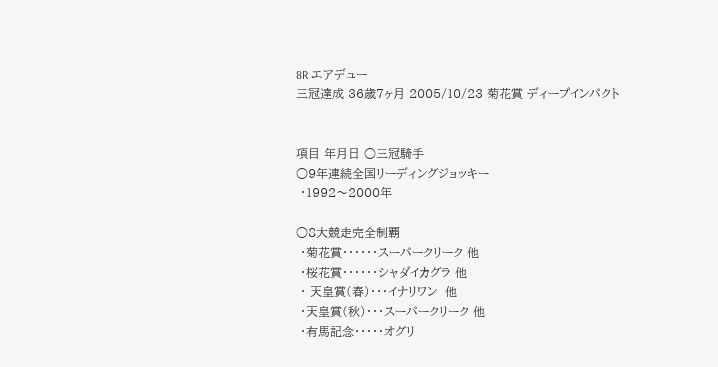8R エアデュー
三冠達成 36歳7ヶ月 2005/10/23 菊花賞 ディープインパクト


項目 年月日 ○三冠騎手
○9年連続全国リーディングジョッキー
 ・1992〜2000年

○8大競走完全制覇
 ・菊花賞・・・・・・スーパークリーク 他
 ・桜花賞・・・・・・シャダイカグラ 他
 ・ 天皇賞(春)・・・イナリワン  他
 ・天皇賞(秋)・・・スーパークリーク 他
 ・有馬記念・・・・・オグリ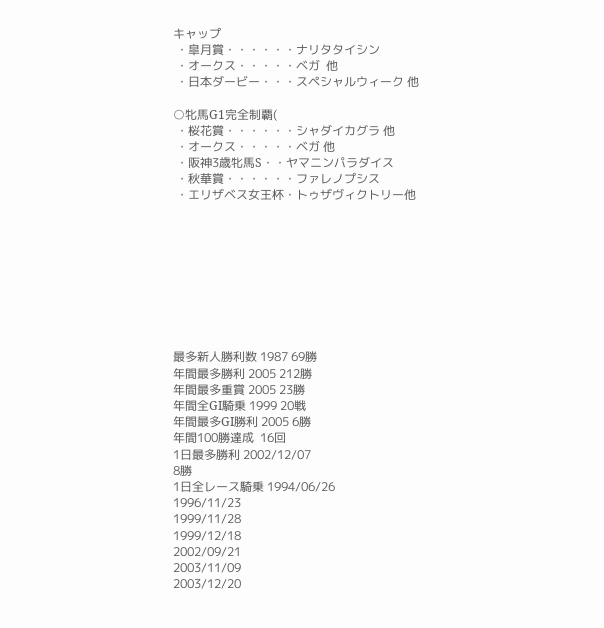キャップ
 ・皐月賞・・・・・・ナリタタイシン
 ・オークス・・・・・ベガ  他
 ・日本ダービー・・・スペシャルウィーク 他

○牝馬G1完全制覇(
 ・桜花賞・・・・・・シャダイカグラ 他
 ・オークス・・・・・ベガ 他
 ・阪神3歳牝馬S・・ヤマニンパラダイス
 ・秋華賞・・・・・・ファレノプシス
 ・エリザベス女王杯・トゥザヴィクトリー他









最多新人勝利数 1987 69勝
年間最多勝利 2005 212勝
年間最多重賞 2005 23勝
年間全GI騎乗 1999 20戦
年間最多GI勝利 2005 6勝
年間100勝達成  16回
1日最多勝利 2002/12/07
8勝
1日全レース騎乗 1994/06/26
1996/11/23
1999/11/28
1999/12/18
2002/09/21
2003/11/09
2003/12/20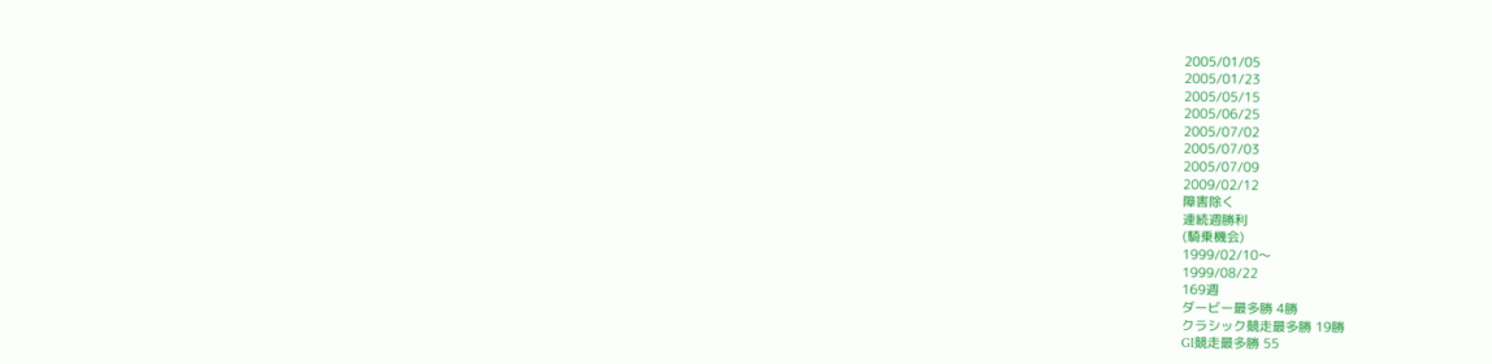2005/01/05
2005/01/23
2005/05/15
2005/06/25
2005/07/02
2005/07/03
2005/07/09
2009/02/12
障害除く
連続週勝利
(騎乗機会)
1999/02/10〜
1999/08/22
169週
ダービー最多勝 4勝
クラシック競走最多勝 19勝
GI競走最多勝 55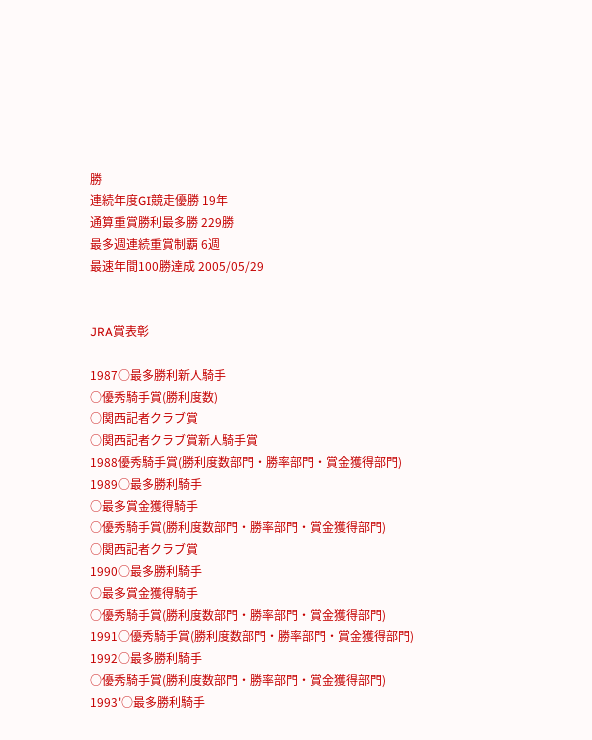勝
連続年度GI競走優勝 19年
通算重賞勝利最多勝 229勝
最多週連続重賞制覇 6週
最速年間100勝達成 2005/05/29


JRA賞表彰

1987○最多勝利新人騎手
○優秀騎手賞(勝利度数)
○関西記者クラブ賞
○関西記者クラブ賞新人騎手賞
1988優秀騎手賞(勝利度数部門・勝率部門・賞金獲得部門)
1989○最多勝利騎手
○最多賞金獲得騎手
○優秀騎手賞(勝利度数部門・勝率部門・賞金獲得部門)
○関西記者クラブ賞
1990○最多勝利騎手
○最多賞金獲得騎手
○優秀騎手賞(勝利度数部門・勝率部門・賞金獲得部門)
1991○優秀騎手賞(勝利度数部門・勝率部門・賞金獲得部門)
1992○最多勝利騎手
○優秀騎手賞(勝利度数部門・勝率部門・賞金獲得部門)
1993'○最多勝利騎手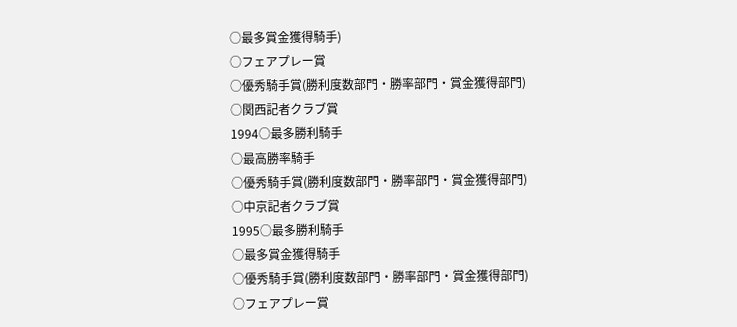○最多賞金獲得騎手)
○フェアプレー賞
○優秀騎手賞(勝利度数部門・勝率部門・賞金獲得部門)
○関西記者クラブ賞
1994○最多勝利騎手
○最高勝率騎手
○優秀騎手賞(勝利度数部門・勝率部門・賞金獲得部門)
○中京記者クラブ賞
1995○最多勝利騎手
○最多賞金獲得騎手
○優秀騎手賞(勝利度数部門・勝率部門・賞金獲得部門)
○フェアプレー賞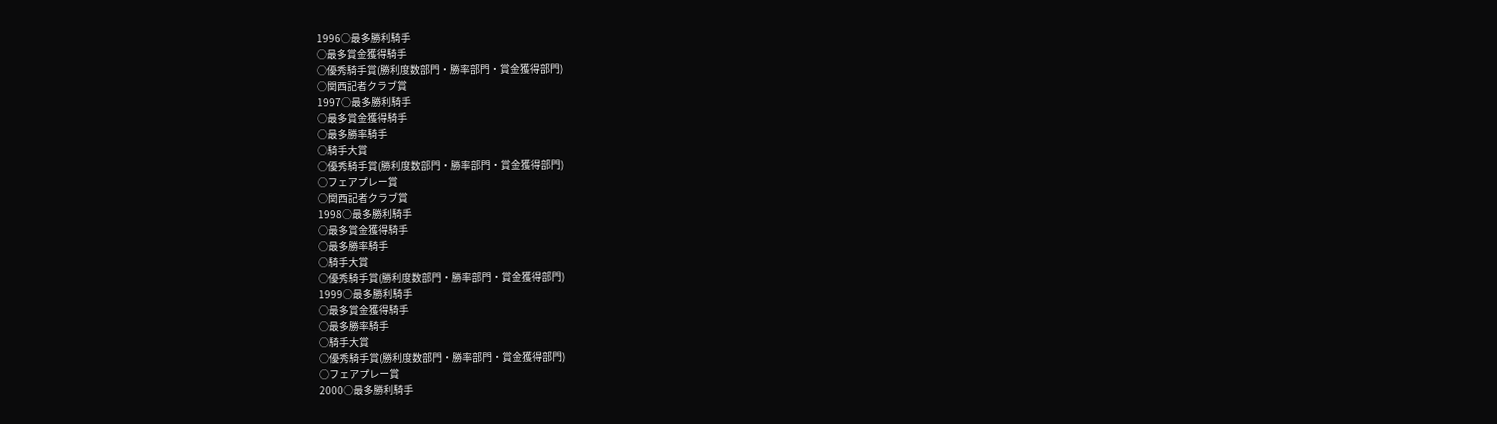1996○最多勝利騎手
○最多賞金獲得騎手
○優秀騎手賞(勝利度数部門・勝率部門・賞金獲得部門)
○関西記者クラブ賞
1997○最多勝利騎手
○最多賞金獲得騎手
○最多勝率騎手
○騎手大賞
○優秀騎手賞(勝利度数部門・勝率部門・賞金獲得部門)
○フェアプレー賞
○関西記者クラブ賞
1998○最多勝利騎手
○最多賞金獲得騎手
○最多勝率騎手
○騎手大賞
○優秀騎手賞(勝利度数部門・勝率部門・賞金獲得部門)
1999○最多勝利騎手
○最多賞金獲得騎手
○最多勝率騎手
○騎手大賞
○優秀騎手賞(勝利度数部門・勝率部門・賞金獲得部門)
○フェアプレー賞
2000○最多勝利騎手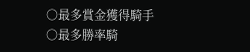○最多賞金獲得騎手
○最多勝率騎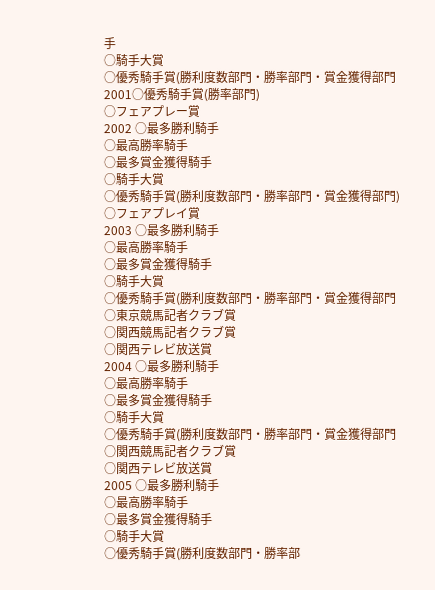手
○騎手大賞
○優秀騎手賞(勝利度数部門・勝率部門・賞金獲得部門
2001○優秀騎手賞(勝率部門)
○フェアプレー賞
2002 ○最多勝利騎手
○最高勝率騎手
○最多賞金獲得騎手
○騎手大賞
○優秀騎手賞(勝利度数部門・勝率部門・賞金獲得部門)
○フェアプレイ賞
2003 ○最多勝利騎手
○最高勝率騎手
○最多賞金獲得騎手
○騎手大賞
○優秀騎手賞(勝利度数部門・勝率部門・賞金獲得部門
○東京競馬記者クラブ賞
○関西競馬記者クラブ賞
○関西テレビ放送賞
2004 ○最多勝利騎手
○最高勝率騎手
○最多賞金獲得騎手
○騎手大賞
○優秀騎手賞(勝利度数部門・勝率部門・賞金獲得部門
○関西競馬記者クラブ賞
○関西テレビ放送賞
2005 ○最多勝利騎手
○最高勝率騎手
○最多賞金獲得騎手
○騎手大賞
○優秀騎手賞(勝利度数部門・勝率部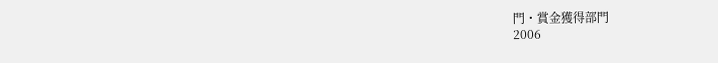門・賞金獲得部門
2006